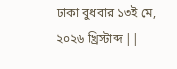ঢাকা বুধবার ১৩ই মে, ২০২৬ খ্রিস্টাব্দ ||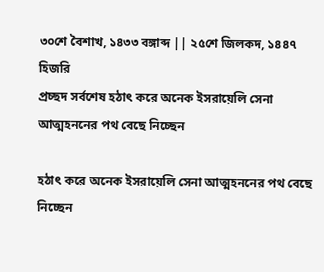৩০শে বৈশাখ, ১৪৩৩ বঙ্গাব্দ || ২৫শে জিলকদ, ১৪৪৭ হিজরি
প্রচ্ছদ সর্বশেষ হঠাৎ করে অনেক ইসরায়েলি সেনা আত্মহননের পথ বেছে নিচ্ছেন

হঠাৎ করে অনেক ইসরায়েলি সেনা আত্মহননের পথ বেছে নিচ্ছেন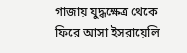গাজায় যুদ্ধক্ষেত্র থেকে ফিরে আসা ইসরায়েলি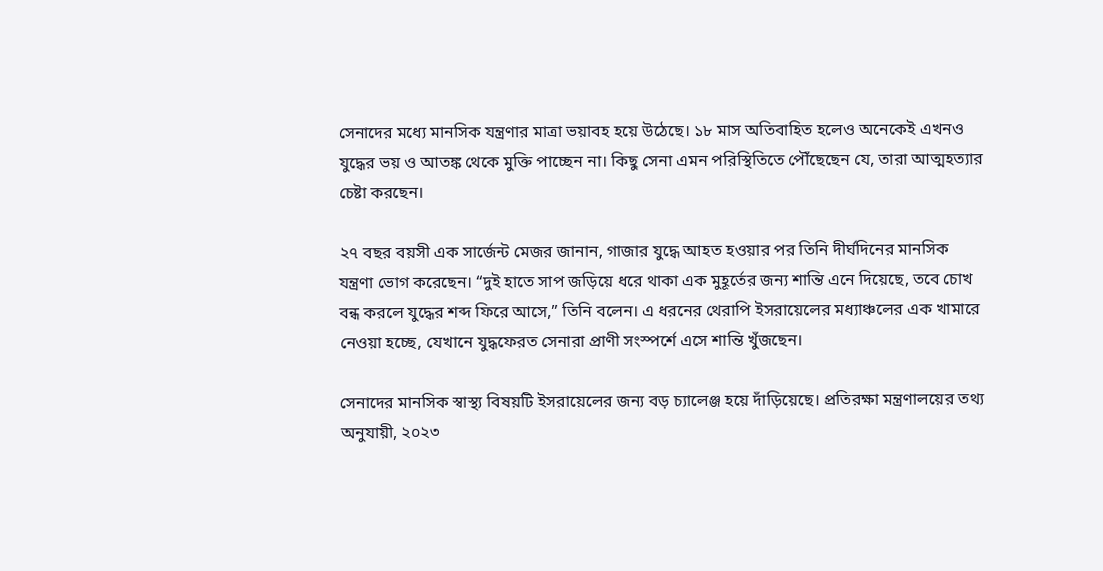সেনাদের মধ্যে মানসিক যন্ত্রণার মাত্রা ভয়াবহ হয়ে উঠেছে। ১৮ মাস অতিবাহিত হলেও অনেকেই এখনও যুদ্ধের ভয় ও আতঙ্ক থেকে মুক্তি পাচ্ছেন না। কিছু সেনা এমন পরিস্থিতিতে পৌঁছেছেন যে, তারা আত্মহত্যার চেষ্টা করছেন।

২৭ বছর বয়সী এক সার্জেন্ট মেজর জানান, গাজার যুদ্ধে আহত হওয়ার পর তিনি দীর্ঘদিনের মানসিক যন্ত্রণা ভোগ করেছেন। “দুই হাতে সাপ জড়িয়ে ধরে থাকা এক মুহূর্তের জন্য শান্তি এনে দিয়েছে, তবে চোখ বন্ধ করলে যুদ্ধের শব্দ ফিরে আসে,” তিনি বলেন। এ ধরনের থেরাপি ইসরায়েলের মধ্যাঞ্চলের এক খামারে নেওয়া হচ্ছে, যেখানে যুদ্ধফেরত সেনারা প্রাণী সংস্পর্শে এসে শান্তি খুঁজছেন।

সেনাদের মানসিক স্বাস্থ্য বিষয়টি ইসরায়েলের জন্য বড় চ্যালেঞ্জ হয়ে দাঁড়িয়েছে। প্রতিরক্ষা মন্ত্রণালয়ের তথ্য অনুযায়ী, ২০২৩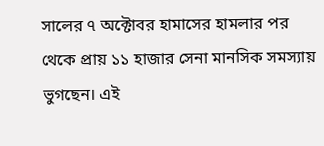সালের ৭ অক্টোবর হামাসের হামলার পর থেকে প্রায় ১১ হাজার সেনা মানসিক সমস্যায় ভুগছেন। এই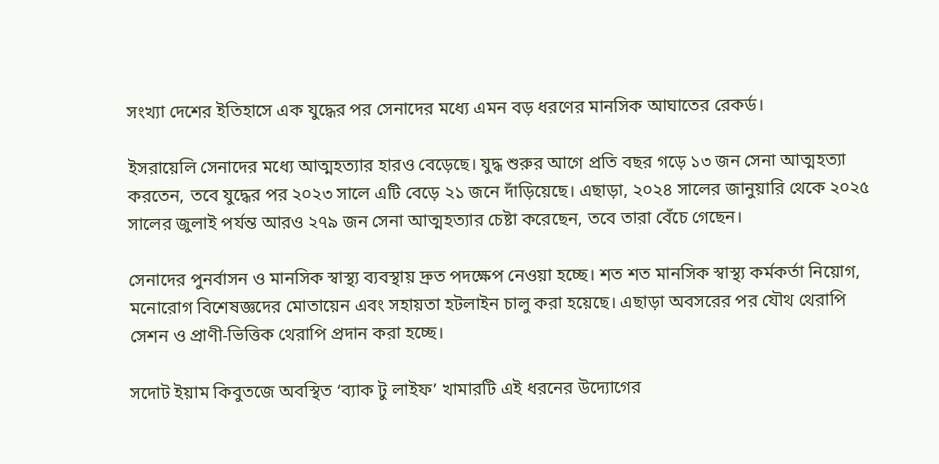সংখ্যা দেশের ইতিহাসে এক যুদ্ধের পর সেনাদের মধ্যে এমন বড় ধরণের মানসিক আঘাতের রেকর্ড।

ইসরায়েলি সেনাদের মধ্যে আত্মহত্যার হারও বেড়েছে। যুদ্ধ শুরুর আগে প্রতি বছর গড়ে ১৩ জন সেনা আত্মহত্যা করতেন, তবে যুদ্ধের পর ২০২৩ সালে এটি বেড়ে ২১ জনে দাঁড়িয়েছে। এছাড়া, ২০২৪ সালের জানুয়ারি থেকে ২০২৫ সালের জুলাই পর্যন্ত আরও ২৭৯ জন সেনা আত্মহত্যার চেষ্টা করেছেন, তবে তারা বেঁচে গেছেন।

সেনাদের পুনর্বাসন ও মানসিক স্বাস্থ্য ব্যবস্থায় দ্রুত পদক্ষেপ নেওয়া হচ্ছে। শত শত মানসিক স্বাস্থ্য কর্মকর্তা নিয়োগ, মনোরোগ বিশেষজ্ঞদের মোতায়েন এবং সহায়তা হটলাইন চালু করা হয়েছে। এছাড়া অবসরের পর যৌথ থেরাপি সেশন ও প্রাণী-ভিত্তিক থেরাপি প্রদান করা হচ্ছে।

সদোট ইয়াম কিবুতজে অবস্থিত ‘ব্যাক টু লাইফ’ খামারটি এই ধরনের উদ্যোগের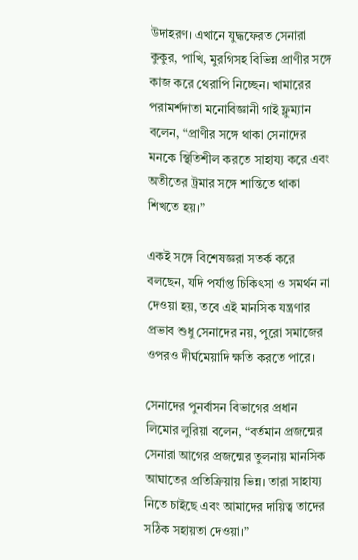উদাহরণ। এখানে যুদ্ধফেরত সেনারা কুকুর, পাখি, মুরগিসহ বিভিন্ন প্রাণীর সঙ্গে কাজ করে থেরাপি নিচ্ছেন। খামারের পরামর্শদাতা মনোবিজ্ঞানী গাই ফ্লুম্যান বলেন, “প্রাণীর সঙ্গে থাকা সেনাদের মনকে স্থিতিশীল করতে সাহায্য করে এবং অতীতের ট্রমার সঙ্গে শান্তিতে থাকা শিখতে হয়।”

একই সঙ্গে বিশেষজ্ঞরা সতর্ক করে বলছেন, যদি পর্যাপ্ত চিকিৎসা ও সমর্থন না দেওয়া হয়, তবে এই মানসিক যন্ত্রণার প্রভাব শুধু সেনাদের নয়, পুরো সমাজের ওপরও দীর্ঘমেয়াদি ক্ষতি করতে পারে।

সেনাদের পুনর্বাসন বিভাগের প্রধান লিমোর লুরিয়া বলেন, “বর্তমান প্রজন্মের সেনারা আগের প্রজন্মের তুলনায় মানসিক আঘাতের প্রতিক্রিয়ায় ভিন্ন। তারা সাহায্য নিতে চাইছে এবং আমাদের দায়িত্ব তাদের সঠিক সহায়তা দেওয়া।”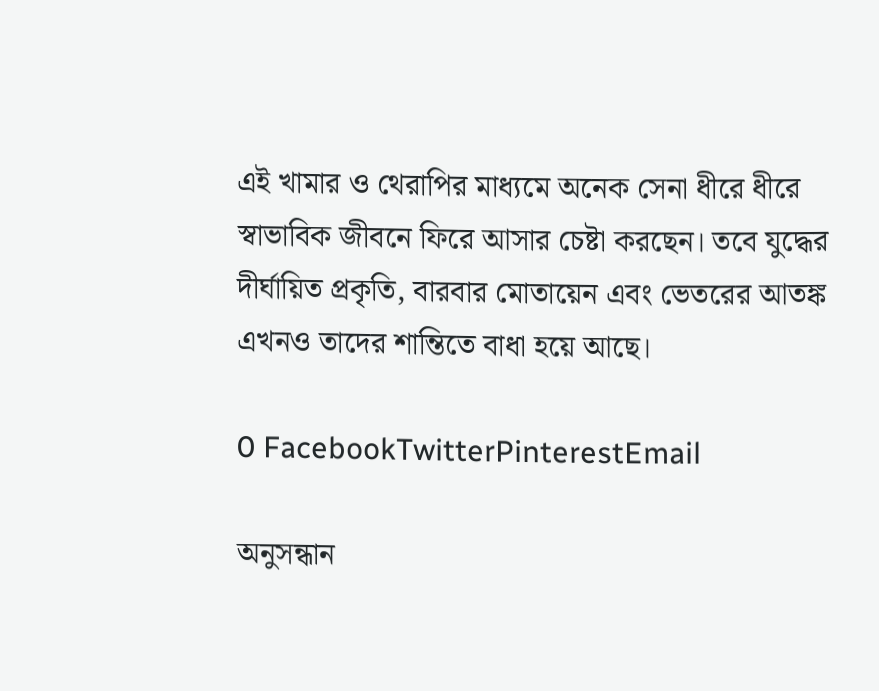এই খামার ও থেরাপির মাধ্যমে অনেক সেনা ধীরে ধীরে স্বাভাবিক জীবনে ফিরে আসার চেষ্টা করছেন। তবে যুদ্ধের দীর্ঘায়িত প্রকৃতি, বারবার মোতায়েন এবং ভেতরের আতঙ্ক এখনও তাদের শান্তিতে বাধা হয়ে আছে।

0 FacebookTwitterPinterestEmail

অনুসন্ধান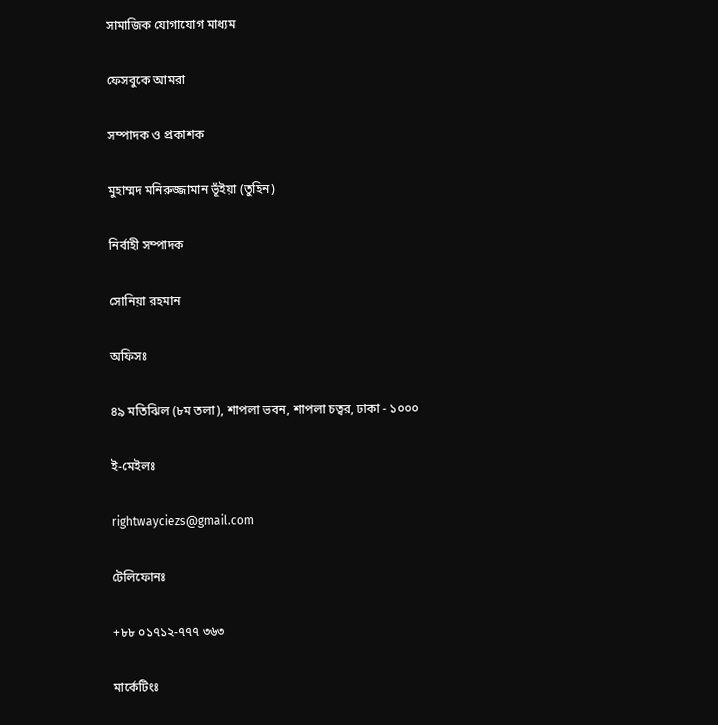সামাজিক যোগাযোগ মাধ্যম

ফেসবুকে আমরা

সম্পাদক ও প্রকাশক

মুহাম্মদ মনিরুজ্জামান ভূঁইয়া (তুহিন)

নির্বাহী সম্পাদক

সোনিয়া রহমান

অফিসঃ

৪৯ মতিঝিল (৮ম তলা), শাপলা ভবন, শাপলা চত্বর, ঢাকা - ১০০০

ই-মেইলঃ

rightwayciezs@gmail.com

টেলিফোনঃ

+৮৮ ০১৭১২-৭৭৭ ৩৬৩

মার্কেটিংঃ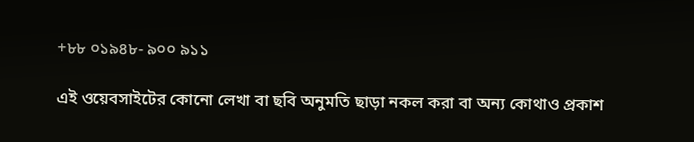+৮৮ ০১৯৪৮- ৯০০ ৯১১

এই ওয়েবসাইটের কোনো লেখা বা ছবি অনুমতি ছাড়া নকল করা বা অন্য কোথাও প্রকাশ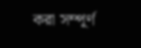করা সম্পূর্ণ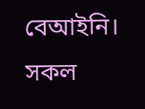বেআইনি। সকল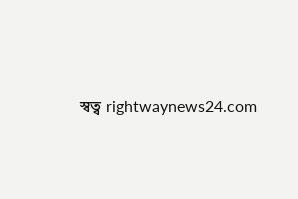স্বত্ব rightwaynews24.com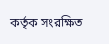কর্তৃক সংরক্ষিত